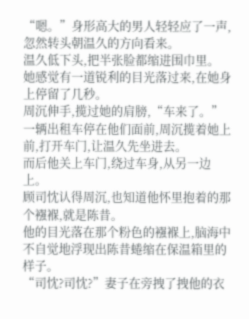“嗯。”身形高大的男人轻轻应了一声,忽然转头朝温久的方向看来。
温久低下头,把半张脸都缩进围巾里。
她感觉有一道锐利的目光落过来,在她身上停留了几秒。
周沉伸手,揽过她的肩膀,“车来了。”
一辆出租车停在他们面前,周沉揽着她上前,打开车门,让温久先坐进去。
而后他关上车门,绕过车身,从另一边上。
顾司忱认得周沉,也知道他怀里抱着的那个襁褓,就是陈昔。
他的目光落在那个粉色的襁褓上,脑海中不自觉地浮现出陈昔蜷缩在保温箱里的样子。
“司忱?司忱?”妻子在旁拽了拽他的衣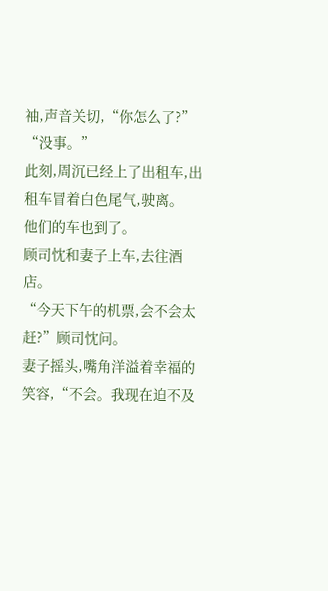袖,声音关切,“你怎么了?”
“没事。”
此刻,周沉已经上了出租车,出租车冒着白色尾气,驶离。
他们的车也到了。
顾司忱和妻子上车,去往酒店。
“今天下午的机票,会不会太赶?”顾司忱问。
妻子摇头,嘴角洋溢着幸福的笑容,“不会。我现在迫不及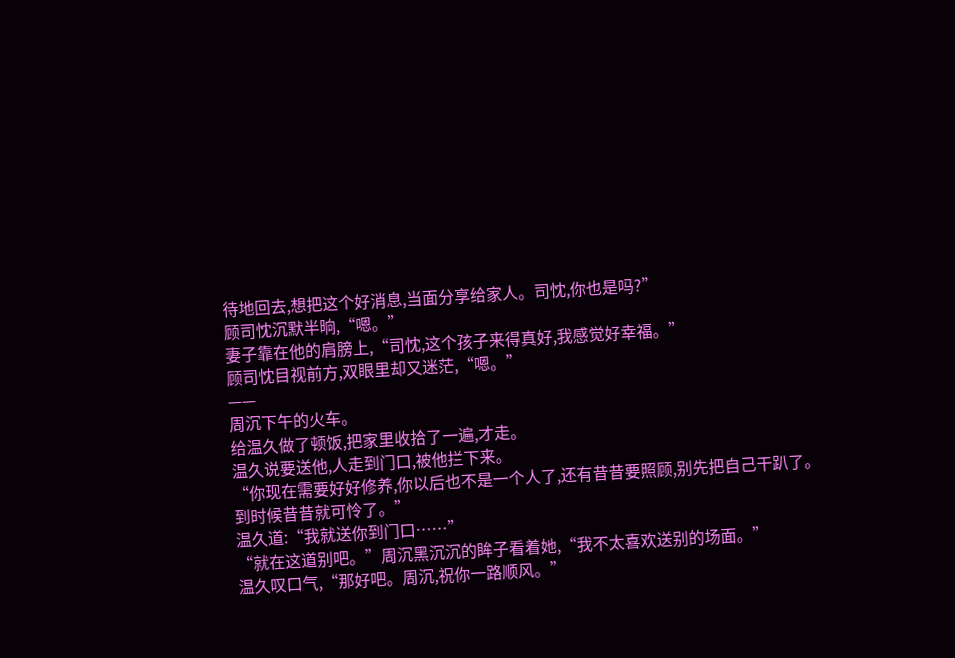待地回去,想把这个好消息,当面分享给家人。司忱,你也是吗?”
顾司忱沉默半晌,“嗯。”
妻子靠在他的肩膀上,“司忱,这个孩子来得真好,我感觉好幸福。”
顾司忱目视前方,双眼里却又迷茫,“嗯。”
——
周沉下午的火车。
给温久做了顿饭,把家里收拾了一遍,才走。
温久说要送他,人走到门口,被他拦下来。
“你现在需要好好修养,你以后也不是一个人了,还有昔昔要照顾,别先把自己干趴了。到时候昔昔就可怜了。”
温久道:“我就送你到门口……”
“就在这道别吧。”周沉黑沉沉的眸子看着她,“我不太喜欢送别的场面。”
温久叹口气,“那好吧。周沉,祝你一路顺风。”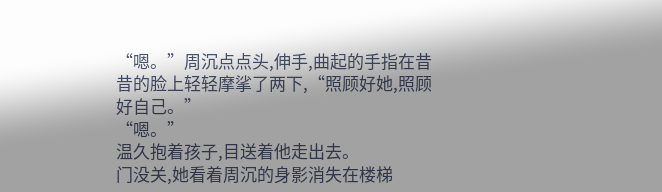“嗯。”周沉点点头,伸手,曲起的手指在昔昔的脸上轻轻摩挲了两下,“照顾好她,照顾好自己。”
“嗯。”
温久抱着孩子,目送着他走出去。
门没关,她看着周沉的身影消失在楼梯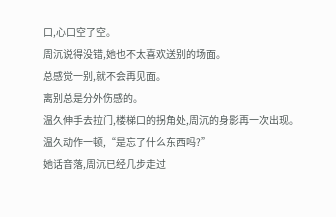口,心口空了空。
周沉说得没错,她也不太喜欢送别的场面。
总感觉一别,就不会再见面。
离别总是分外伤感的。
温久伸手去拉门,楼梯口的拐角处,周沉的身影再一次出现。
温久动作一顿,“是忘了什么东西吗?”
她话音落,周沉已经几步走过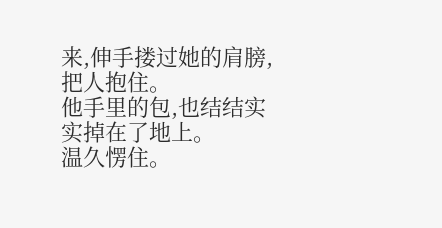来,伸手搂过她的肩膀,把人抱住。
他手里的包,也结结实实掉在了地上。
温久愣住。